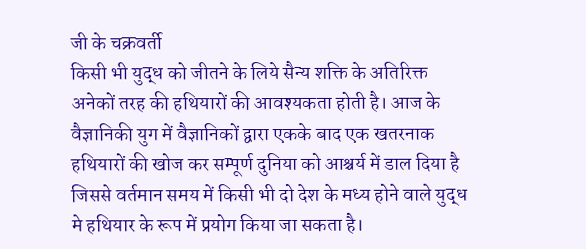जी के चक्रवर्ती
किसी भी युद्ध को जीतने के लिये सैन्य शक्ति के अतिरिक्त अनेकों तरह की हथियारों की आवश्यकता होती है। आज के वैज्ञानिकी युग में वैज्ञानिकों द्वारा एकके बाद एक खतरनाक हथियारों की खोज कर सम्पूर्ण दुनिया को आश्चर्य में डाल दिया है जिससे वर्तमान समय में किसी भी दो देश के मध्य होने वाले युद्ध मे हथियार के रूप में प्रयोग किया जा सकता है।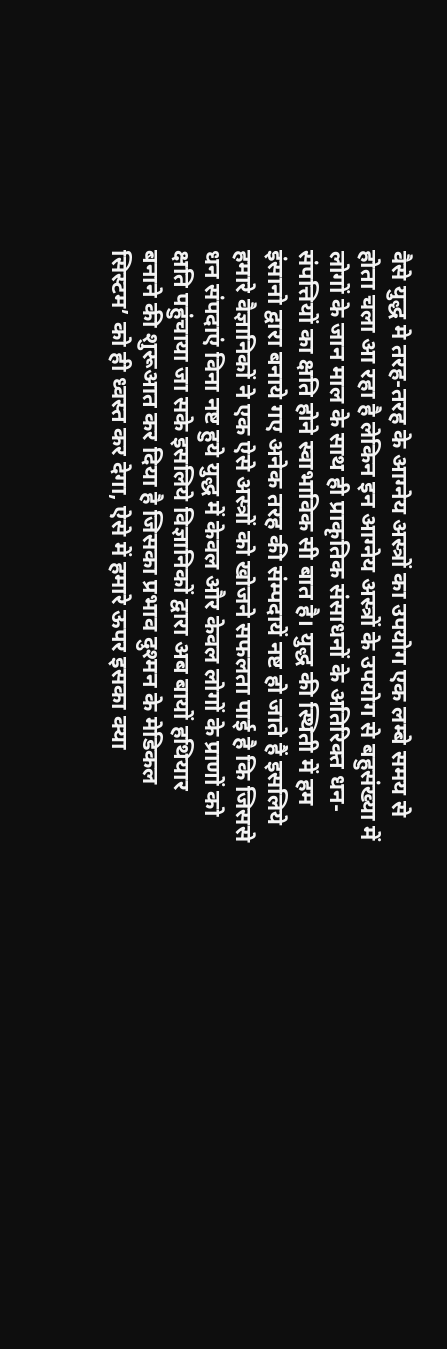वैसे युद्ध मे तरह-तरह के आग्नेय अस्त्रों का उपयोग एक लम्बे समय से होता चला आ रहा है लेकिन इन आग्नेय अस्त्रों के उपयोग से बहुसंख्या में लोगों के जान माल के साथ ही प्राकृतिक संसाधनों के अतिरिक्त धन-संपत्तियों का क्षति होने स्वाभाविक सी बात है। युद्ध की स्थिती में हम इंसानो द्वारा बनाये गए अनेक तरह की संम्पदायें नष्ट हो जाते हैं इसलिये हमारे वैज्ञानिकों ने एक ऐसे अस्त्रों को खोजने सफलता पाई है कि जिससे धन संपदाएं विना नष्ट हुये युद्ध में केवल और केवल लोगों के प्राणों को क्षति पहुंचाया जा सके इसलिये विज्ञानिकों द्वारा अब बायों हथियार बनाने की शुरूआत कर दिया है जिसका प्रभाव दुश्मन के मेडिकल सिस्टम’ को ही ध्वस्त कर देगा, ऐसे में हमारे ऊपर इसका क्या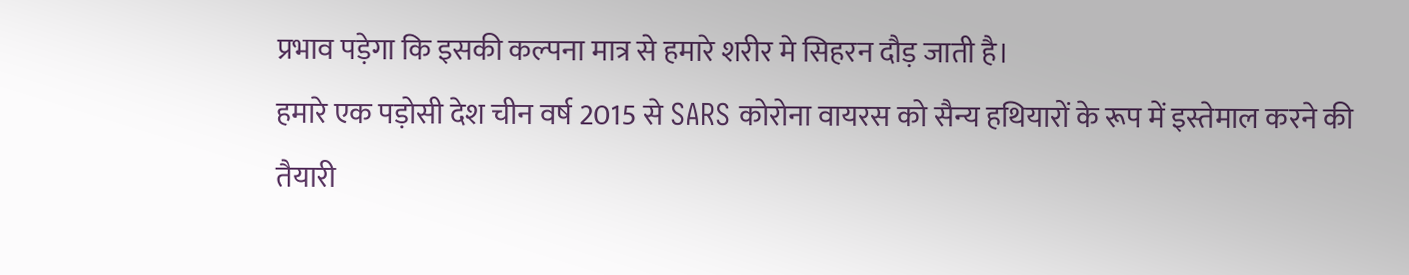प्रभाव पड़ेगा कि इसकी कल्पना मात्र से हमारे शरीर मे सिहरन दौड़ जाती है।
हमारे एक पड़ोसी देश चीन वर्ष 2015 से SARS कोरोना वायरस को सैन्य हथियारों के रूप में इस्तेमाल करने की तैयारी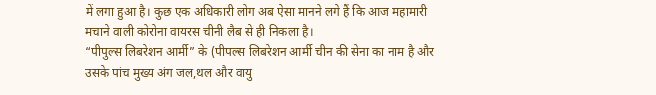में लगा हुआ है। कुछ एक अधिकारी लोग अब ऐसा मानने लगे हैं कि आज महामारी मचाने वाली कोरोना वायरस चीनी लैब से ही निकला है।
“पीपुल्स लिबरेशन आर्मी” के (पीपल्स लिबरेशन आर्मी चीन की सेना का नाम है और उसके पांच मुख्य अंग जल,थल और वायु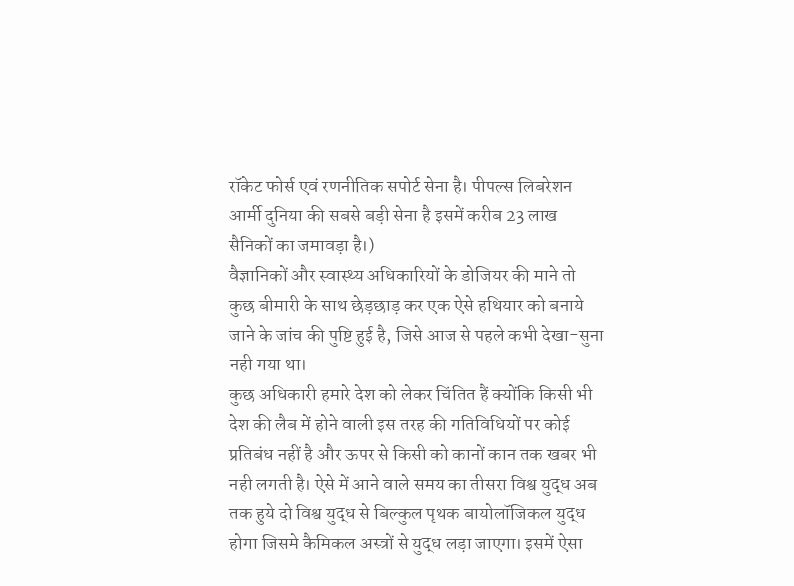रॉकेट फोर्स एवं रणनीतिक सपोर्ट सेना है। पीपल्स लिबरेशन आर्मी दुनिया की सबसे बड़ी सेना है इसमें करीब 23 लाख सैनिकों का जमावड़ा है।)
वैज्ञानिकों और स्वास्थ्य अधिकारियों के डोजियर की माने तो कुछ बीमारी के साथ छेड़छाड़ कर एक ऐसे हथियार को बनाये जाने के जांच की पुष्टि हुई है, जिसे आज से पहले कभी देखा-सुना नही गया था।
कुछ अधिकारी हमारे देश को लेकर चिंतित हैं क्योंकि किसी भी देश की लैब में होने वाली इस तरह की गतिविधियों पर कोई प्रतिबंध नहीं है और ऊपर से किसी को कानों कान तक खबर भी नही लगती है। ऐसे में आने वाले समय का तीसरा विश्व युद्ध अब तक हुये दो विश्व युद्ध से बिल्कुल पृथक बायोलॉजिकल युद्ध होगा जिसमे कैमिकल अस्त्रों से युद्ध लड़ा जाएगा। इसमें ऐसा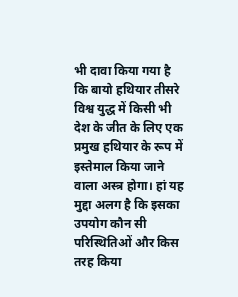भी दावा किया गया है कि बायो हथियार तीसरे विश्व युद्ध में किसी भी देश के जीत के लिए एक प्रमुख हथियार के रूप में इस्तेमाल किया जाने वाला अस्त्र होगा। हां यह मुद्दा अलग है कि इसका उपयोग कौन सी परिस्थितिओं और किस तरह किया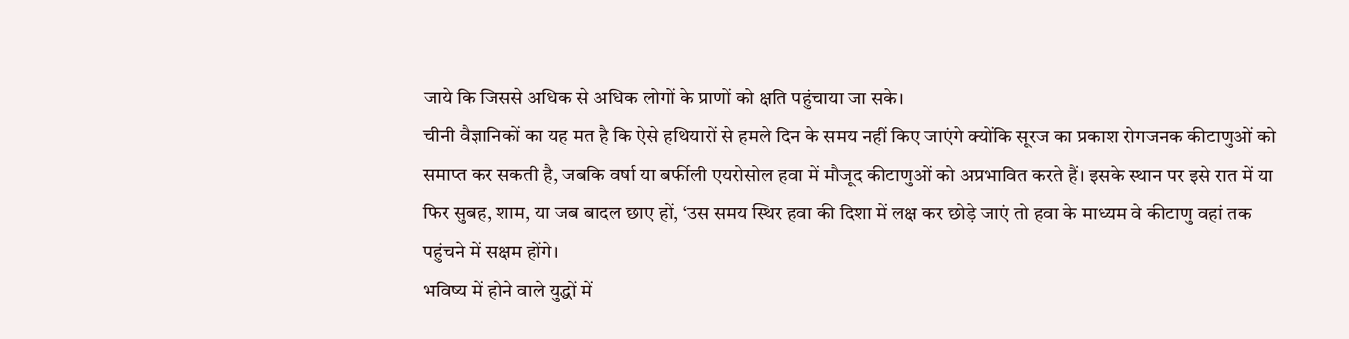जाये कि जिससे अधिक से अधिक लोगों के प्राणों को क्षति पहुंचाया जा सके।
चीनी वैज्ञानिकों का यह मत है कि ऐसे हथियारों से हमले दिन के समय नहीं किए जाएंगे क्योंकि सूरज का प्रकाश रोगजनक कीटाणुओं को समाप्त कर सकती है, जबकि वर्षा या बर्फीली एयरोसोल हवा में मौजूद कीटाणुओं को अप्रभावित करते हैं। इसके स्थान पर इसे रात में या फिर सुबह, शाम, या जब बादल छाए हों, ‘उस समय स्थिर हवा की दिशा में लक्ष कर छोड़े जाएं तो हवा के माध्यम वे कीटाणु वहां तक पहुंचने में सक्षम होंगे।
भविष्य में होने वाले युद्धों में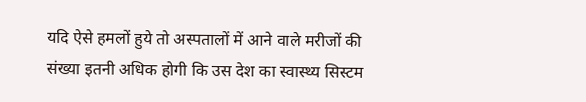यदि ऐसे हमलों हुये तो अस्पतालों में आने वाले मरीजों की संख्या इतनी अधिक होगी कि उस देश का स्वास्थ्य सिस्टम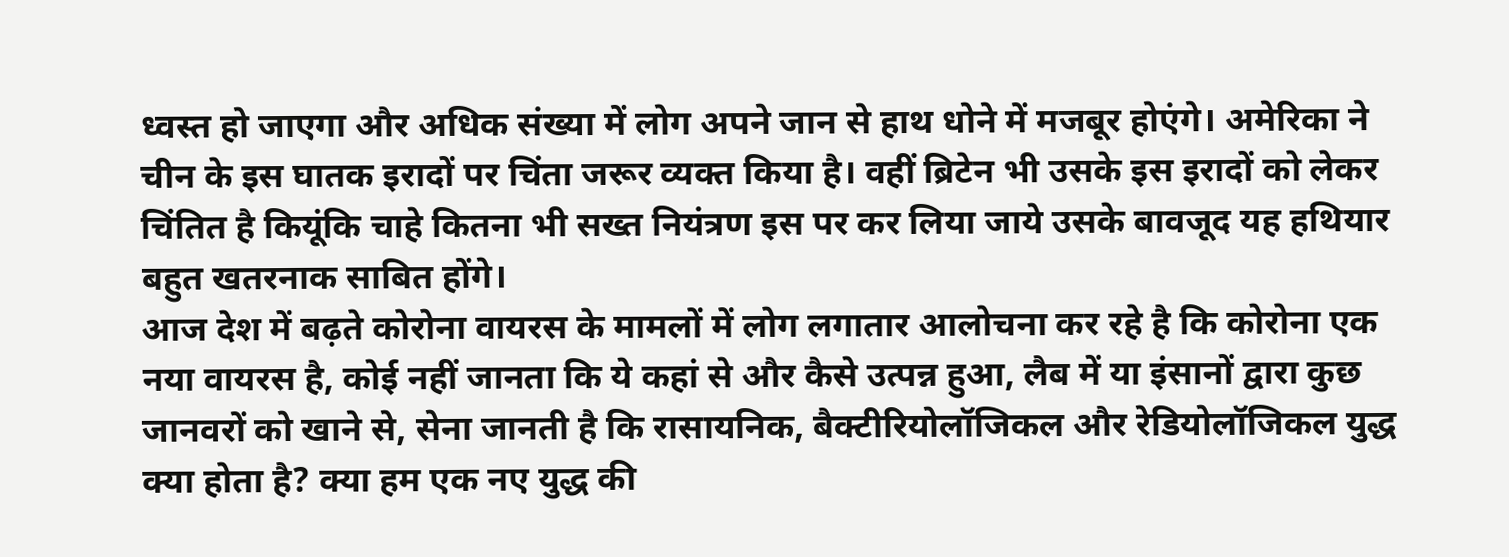ध्वस्त हो जाएगा और अधिक संख्या में लोग अपने जान से हाथ धोने में मजबूर होएंगे। अमेरिका ने चीन के इस घातक इरादों पर चिंता जरूर व्यक्त किया है। वहीं ब्रिटेन भी उसके इस इरादों को लेकर चिंतित है कियूंकि चाहे कितना भी सख्त नियंत्रण इस पर कर लिया जाये उसके बावजूद यह हथियार बहुत खतरनाक साबित होंगे।
आज देश में बढ़ते कोरोना वायरस के मामलों में लोग लगातार आलोचना कर रहे है कि कोरोना एक नया वायरस है, कोई नहीं जानता कि ये कहां से और कैसे उत्पन्न हुआ, लैब में या इंसानों द्वारा कुछ जानवरों को खाने से, सेना जानती है कि रासायनिक, बैक्टीरियोलॉजिकल और रेडियोलॉजिकल युद्ध क्या होता है? क्या हम एक नए युद्ध की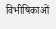विभीषिकाओं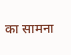का सामना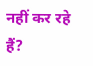नहीं कर रहे हैं?